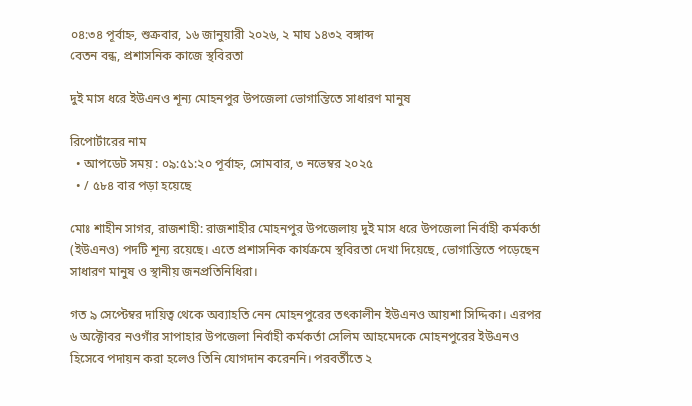০৪:৩৪ পূর্বাহ্ন, শুক্রবার, ১৬ জানুয়ারী ২০২৬, ২ মাঘ ১৪৩২ বঙ্গাব্দ
বেতন বন্ধ, প্রশাসনিক কাজে স্থবিরতা

দুই মাস ধরে ইউএনও শূন্য মোহনপুর উপজেলা ভোগান্তিতে সাধারণ মানুষ

রিপোর্টারের নাম
  • আপডেট সময় : ০৯:৫১:২০ পূর্বাহ্ন, সোমবার, ৩ নভেম্বর ২০২৫
  • / ৫৮৪ বার পড়া হয়েছে

মোঃ শাহীন সাগর, রাজশাহী: রাজশাহীর মোহনপুর উপজেলায় দুই মাস ধরে উপজেলা নির্বাহী কর্মকর্তা (ইউএনও) পদটি শূন্য রয়েছে। এতে প্রশাসনিক কার্যক্রমে স্থবিরতা দেখা দিয়েছে, ভোগান্তিতে পড়েছেন সাধারণ মানুষ ও স্থানীয় জনপ্রতিনিধিরা।

গত ৯ সেপ্টেম্বর দায়িত্ব থেকে অব্যাহতি নেন মোহনপুরের তৎকালীন ইউএনও আয়শা সিদ্দিকা। এরপর ৬ অক্টোবর নওগাঁর সাপাহার উপজেলা নির্বাহী কর্মকর্তা সেলিম আহমেদকে মোহনপুরের ইউএনও হিসেবে পদায়ন করা হলেও তিনি যোগদান করেননি। পরবর্তীতে ২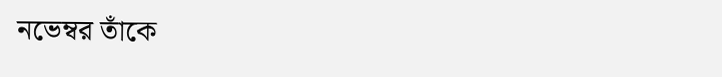নভেম্বর তাঁকে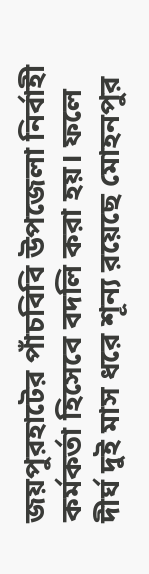জয়পুরহাটের পাঁচবিবি উপজেলা নির্বাহী কর্মকর্তা হিসেবে বদলি করা হয়। ফলে দীর্ঘ দুই মাস ধরে শূন্য রয়েছে মোহনপুর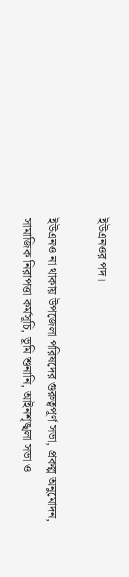ইউএনওর পদ।

ইউএনও না থাকায় উপজেলা পরিষদের গুরুত্বপূর্ণ সভা, প্রকল্প অনুমোদন, সামাজিক নিরাপত্তা কর্মসূচি, ভূমি শুনানি, আইনশৃঙ্খলা সভা ও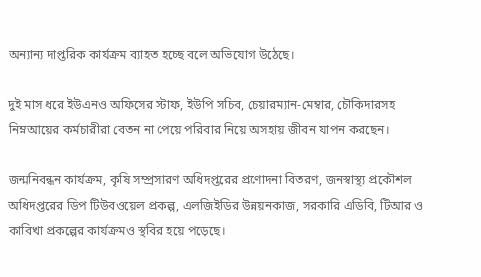অন্যান্য দাপ্তরিক কার্যক্রম ব্যাহত হচ্ছে বলে অভিযোগ উঠেছে।

দুই মাস ধরে ইউএনও অফিসের স্টাফ, ইউপি সচিব, চেয়ারম্যান-মেম্বার, চৌকিদারসহ নিম্নআয়ের কর্মচারীরা বেতন না পেয়ে পরিবার নিয়ে অসহায় জীবন যাপন করছেন।

জন্মনিবন্ধন কার্যক্রম, কৃষি সম্প্রসারণ অধিদপ্তরের প্রণোদনা বিতরণ, জনস্বাস্থ্য প্রকৌশল অধিদপ্তরের ডিপ টিউবওয়েল প্রকল্প, এলজিইডির উন্নয়নকাজ, সরকারি এডিবি, টিআর ও কাবিখা প্রকল্পের কার্যক্রমও স্থবির হয়ে পড়েছে।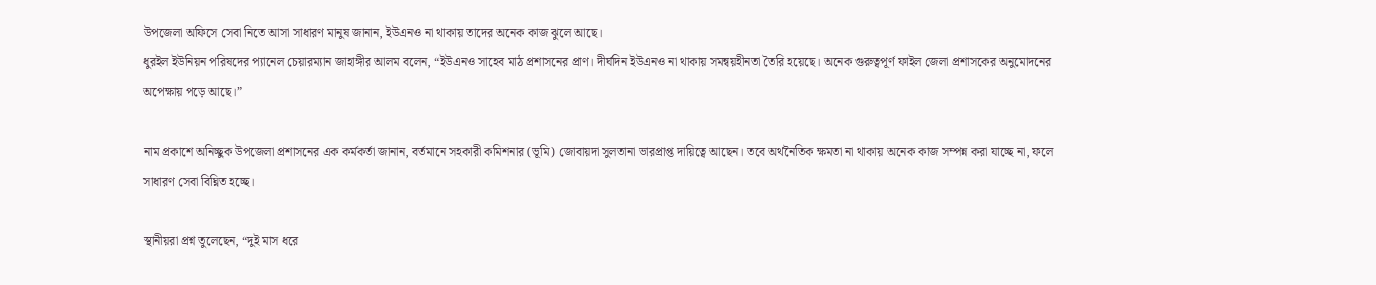উপজেলা অফিসে সেবা নিতে আসা সাধারণ মানুষ জানান, ইউএনও না থাকায় তাদের অনেক কাজ ঝুলে আছে।
ধুরইল ইউনিয়ন পরিষদের প্যানেল চেয়ারম্যান জাহাঙ্গীর আলম বলেন, “ইউএনও সাহেব মাঠ প্রশাসনের প্রাণ। দীর্ঘদিন ইউএনও না থাকায় সমন্বয়হীনতা তৈরি হয়েছে। অনেক গুরুত্বপূর্ণ ফাইল জেলা প্রশাসকের অনুমোদনের অপেক্ষায় পড়ে আছে।”

নাম প্রকাশে অনিচ্ছুক উপজেলা প্রশাসনের এক কর্মকর্তা জানান, বর্তমানে সহকারী কমিশনার (ভূমি) জোবায়দা সুলতানা ভারপ্রাপ্ত দায়িত্বে আছেন। তবে অর্থনৈতিক ক্ষমতা না থাকায় অনেক কাজ সম্পন্ন করা যাচ্ছে না, ফলে সাধারণ সেবা বিঘ্নিত হচ্ছে।

স্থানীয়রা প্রশ্ন তুলেছেন, “দুই মাস ধরে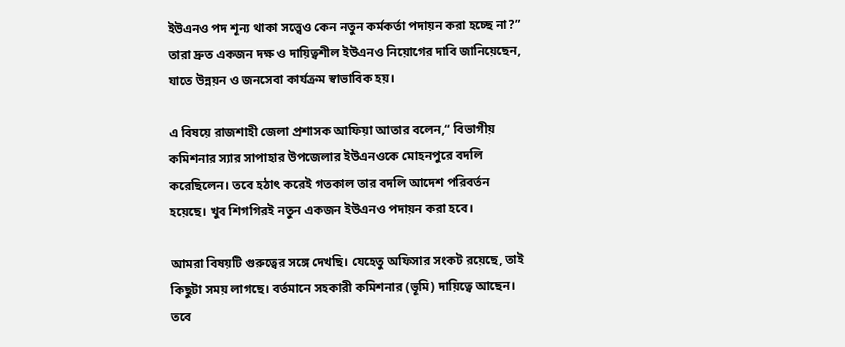ইউএনও পদ শূন্য থাকা সত্ত্বেও কেন নতুন কর্মকর্তা পদায়ন করা হচ্ছে না?” তারা দ্রুত একজন দক্ষ ও দায়িত্বশীল ইউএনও নিয়োগের দাবি জানিয়েছেন, যাতে উন্নয়ন ও জনসেবা কার্যক্রম স্বাভাবিক হয়।

এ বিষয়ে রাজশাহী জেলা প্রশাসক আফিয়া আতার বলেন,“ বিভাগীয় কমিশনার স্যার সাপাহার উপজেলার ইউএনওকে মোহনপুরে বদলি করেছিলেন। তবে হঠাৎ করেই গতকাল তার বদলি আদেশ পরিবর্তন হয়েছে। খুব শিগগিরই নতুন একজন ইউএনও পদায়ন করা হবে।

আমরা বিষয়টি গুরুত্বের সঙ্গে দেখছি। যেহেতু অফিসার সংকট রয়েছে, তাই কিছুটা সময় লাগছে। বর্তমানে সহকারী কমিশনার (ভূমি) দায়িত্বে আছেন। তবে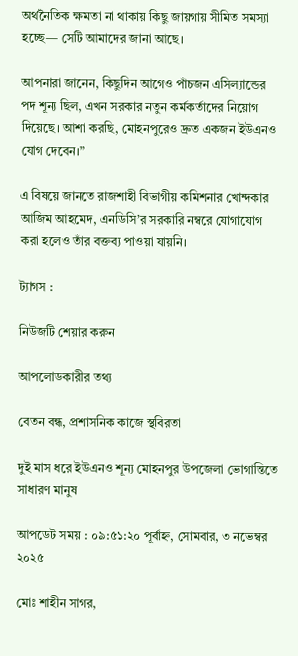অর্থনৈতিক ক্ষমতা না থাকায় কিছু জায়গায় সীমিত সমস্যা হচ্ছে— সেটি আমাদের জানা আছে।

আপনারা জানেন, কিছুদিন আগেও পাঁচজন এসিল্যান্ডের পদ শূন্য ছিল, এখন সরকার নতুন কর্মকর্তাদের নিয়োগ দিয়েছে। আশা করছি, মোহনপুরেও দ্রুত একজন ইউএনও যোগ দেবেন।”

এ বিষয়ে জানতে রাজশাহী বিভাগীয় কমিশনার খোন্দকার আজিম আহমেদ, এনডিসি’র সরকারি নম্বরে যোগাযোগ করা হলেও তাঁর বক্তব্য পাওয়া যায়নি।

ট্যাগস :

নিউজটি শেয়ার করুন

আপলোডকারীর তথ্য

বেতন বন্ধ, প্রশাসনিক কাজে স্থবিরতা

দুই মাস ধরে ইউএনও শূন্য মোহনপুর উপজেলা ভোগান্তিতে সাধারণ মানুষ

আপডেট সময় : ০৯:৫১:২০ পূর্বাহ্ন, সোমবার, ৩ নভেম্বর ২০২৫

মোঃ শাহীন সাগর,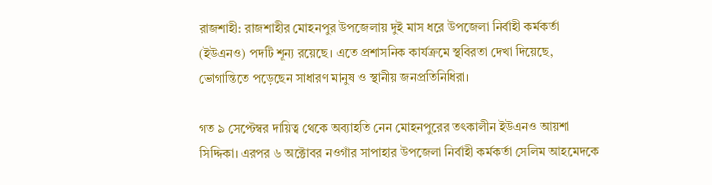রাজশাহী: রাজশাহীর মোহনপুর উপজেলায় দুই মাস ধরে উপজেলা নির্বাহী কর্মকর্তা (ইউএনও) পদটি শূন্য রয়েছে। এতে প্রশাসনিক কার্যক্রমে স্থবিরতা দেখা দিয়েছে, ভোগান্তিতে পড়েছেন সাধারণ মানুষ ও স্থানীয় জনপ্রতিনিধিরা।

গত ৯ সেপ্টেম্বর দায়িত্ব থেকে অব্যাহতি নেন মোহনপুরের তৎকালীন ইউএনও আয়শা সিদ্দিকা। এরপর ৬ অক্টোবর নওগাঁর সাপাহার উপজেলা নির্বাহী কর্মকর্তা সেলিম আহমেদকে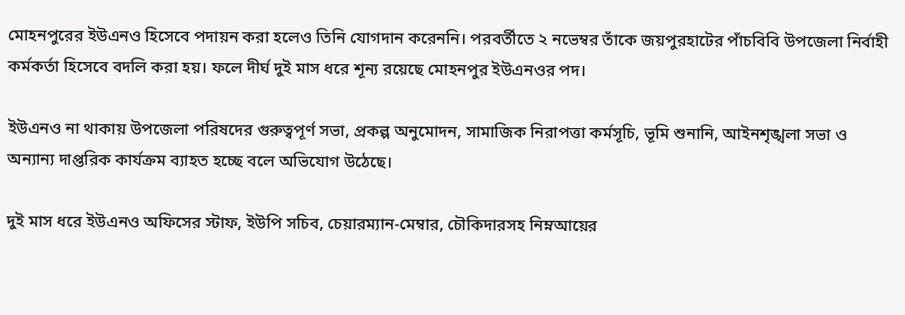মোহনপুরের ইউএনও হিসেবে পদায়ন করা হলেও তিনি যোগদান করেননি। পরবর্তীতে ২ নভেম্বর তাঁকে জয়পুরহাটের পাঁচবিবি উপজেলা নির্বাহী কর্মকর্তা হিসেবে বদলি করা হয়। ফলে দীর্ঘ দুই মাস ধরে শূন্য রয়েছে মোহনপুর ইউএনওর পদ।

ইউএনও না থাকায় উপজেলা পরিষদের গুরুত্বপূর্ণ সভা, প্রকল্প অনুমোদন, সামাজিক নিরাপত্তা কর্মসূচি, ভূমি শুনানি, আইনশৃঙ্খলা সভা ও অন্যান্য দাপ্তরিক কার্যক্রম ব্যাহত হচ্ছে বলে অভিযোগ উঠেছে।

দুই মাস ধরে ইউএনও অফিসের স্টাফ, ইউপি সচিব, চেয়ারম্যান-মেম্বার, চৌকিদারসহ নিম্নআয়ের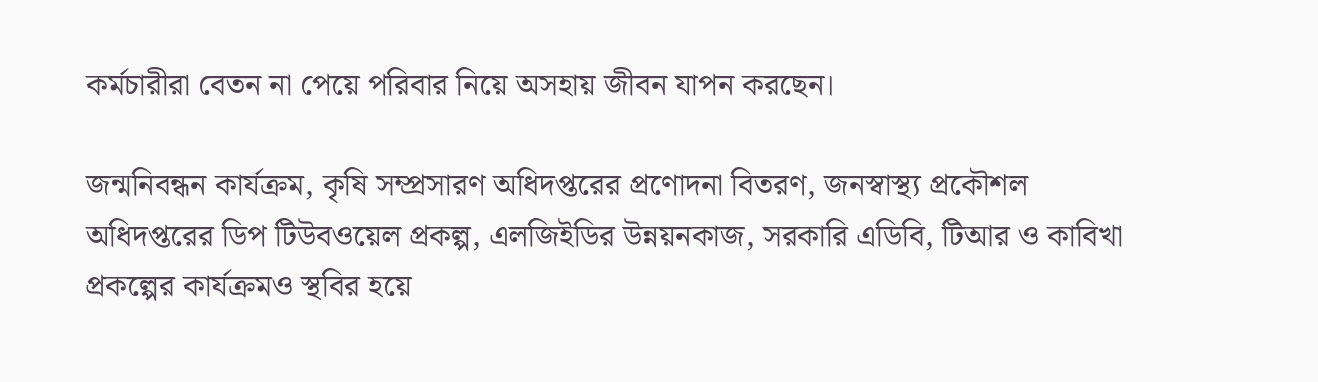কর্মচারীরা বেতন না পেয়ে পরিবার নিয়ে অসহায় জীবন যাপন করছেন।

জন্মনিবন্ধন কার্যক্রম, কৃষি সম্প্রসারণ অধিদপ্তরের প্রণোদনা বিতরণ, জনস্বাস্থ্য প্রকৌশল অধিদপ্তরের ডিপ টিউবওয়েল প্রকল্প, এলজিইডির উন্নয়নকাজ, সরকারি এডিবি, টিআর ও কাবিখা প্রকল্পের কার্যক্রমও স্থবির হয়ে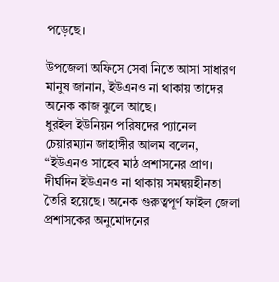পড়েছে।

উপজেলা অফিসে সেবা নিতে আসা সাধারণ মানুষ জানান, ইউএনও না থাকায় তাদের অনেক কাজ ঝুলে আছে।
ধুরইল ইউনিয়ন পরিষদের প্যানেল চেয়ারম্যান জাহাঙ্গীর আলম বলেন, “ইউএনও সাহেব মাঠ প্রশাসনের প্রাণ। দীর্ঘদিন ইউএনও না থাকায় সমন্বয়হীনতা তৈরি হয়েছে। অনেক গুরুত্বপূর্ণ ফাইল জেলা প্রশাসকের অনুমোদনের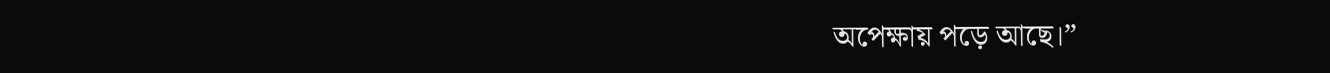অপেক্ষায় পড়ে আছে।”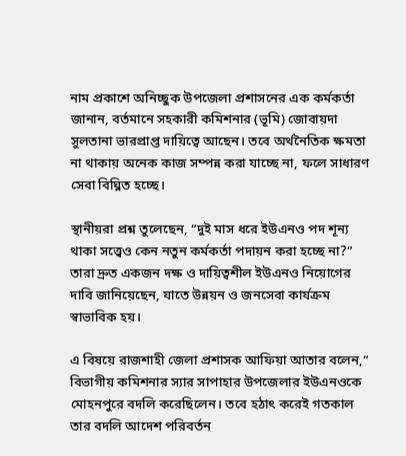নাম প্রকাশে অনিচ্ছুক উপজেলা প্রশাসনের এক কর্মকর্তা জানান, বর্তমানে সহকারী কমিশনার (ভূমি) জোবায়দা সুলতানা ভারপ্রাপ্ত দায়িত্বে আছেন। তবে অর্থনৈতিক ক্ষমতা না থাকায় অনেক কাজ সম্পন্ন করা যাচ্ছে না, ফলে সাধারণ সেবা বিঘ্নিত হচ্ছে।

স্থানীয়রা প্রশ্ন তুলেছেন, “দুই মাস ধরে ইউএনও পদ শূন্য থাকা সত্ত্বেও কেন নতুন কর্মকর্তা পদায়ন করা হচ্ছে না?” তারা দ্রুত একজন দক্ষ ও দায়িত্বশীল ইউএনও নিয়োগের দাবি জানিয়েছেন, যাতে উন্নয়ন ও জনসেবা কার্যক্রম স্বাভাবিক হয়।

এ বিষয়ে রাজশাহী জেলা প্রশাসক আফিয়া আতার বলেন,“ বিভাগীয় কমিশনার স্যার সাপাহার উপজেলার ইউএনওকে মোহনপুরে বদলি করেছিলেন। তবে হঠাৎ করেই গতকাল তার বদলি আদেশ পরিবর্তন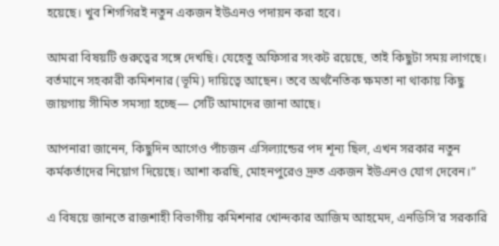হয়েছে। খুব শিগগিরই নতুন একজন ইউএনও পদায়ন করা হবে।

আমরা বিষয়টি গুরুত্বের সঙ্গে দেখছি। যেহেতু অফিসার সংকট রয়েছে, তাই কিছুটা সময় লাগছে। বর্তমানে সহকারী কমিশনার (ভূমি) দায়িত্বে আছেন। তবে অর্থনৈতিক ক্ষমতা না থাকায় কিছু জায়গায় সীমিত সমস্যা হচ্ছে— সেটি আমাদের জানা আছে।

আপনারা জানেন, কিছুদিন আগেও পাঁচজন এসিল্যান্ডের পদ শূন্য ছিল, এখন সরকার নতুন কর্মকর্তাদের নিয়োগ দিয়েছে। আশা করছি, মোহনপুরেও দ্রুত একজন ইউএনও যোগ দেবেন।”

এ বিষয়ে জানতে রাজশাহী বিভাগীয় কমিশনার খোন্দকার আজিম আহমেদ, এনডিসি’র সরকারি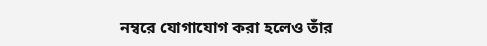নম্বরে যোগাযোগ করা হলেও তাঁর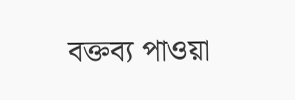বক্তব্য পাওয়া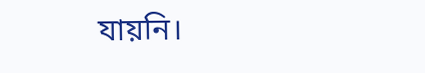যায়নি।